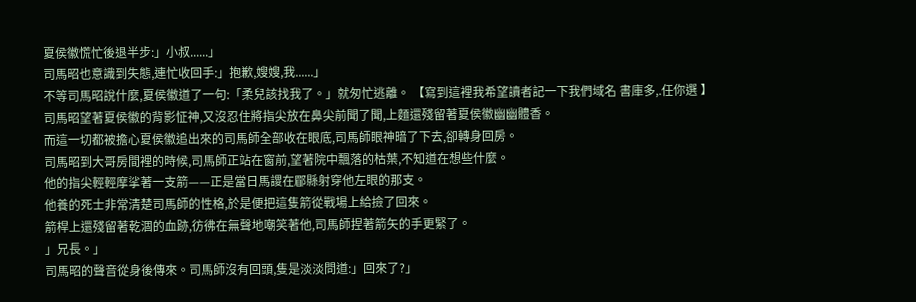夏侯徽慌忙後退半步:」小叔......」
司馬昭也意識到失態,連忙收回手:」抱歉,嫂嫂,我......」
不等司馬昭說什麼,夏侯徽道了一句:「柔兒該找我了。」就匆忙逃離。 【寫到這裡我希望讀者記一下我們域名 書庫多,.任你選 】
司馬昭望著夏侯徽的背影怔神,又沒忍住將指尖放在鼻尖前聞了聞,上麵還殘留著夏侯徽幽幽體香。
而這一切都被擔心夏侯徽追出來的司馬師全部收在眼底,司馬師眼神暗了下去,卻轉身回房。
司馬昭到大哥房間裡的時候,司馬師正站在窗前,望著院中飄落的枯葉,不知道在想些什麼。
他的指尖輕輕摩挲著一支箭——正是當日馬謖在郿縣射穿他左眼的那支。
他養的死士非常清楚司馬師的性格,於是便把這隻箭從戰場上給撿了回來。
箭桿上還殘留著乾涸的血跡,彷彿在無聲地嘲笑著他,司馬師捏著箭矢的手更緊了。
」兄長。」
司馬昭的聲音從身後傳來。司馬師沒有回頭,隻是淡淡問道:」回來了?」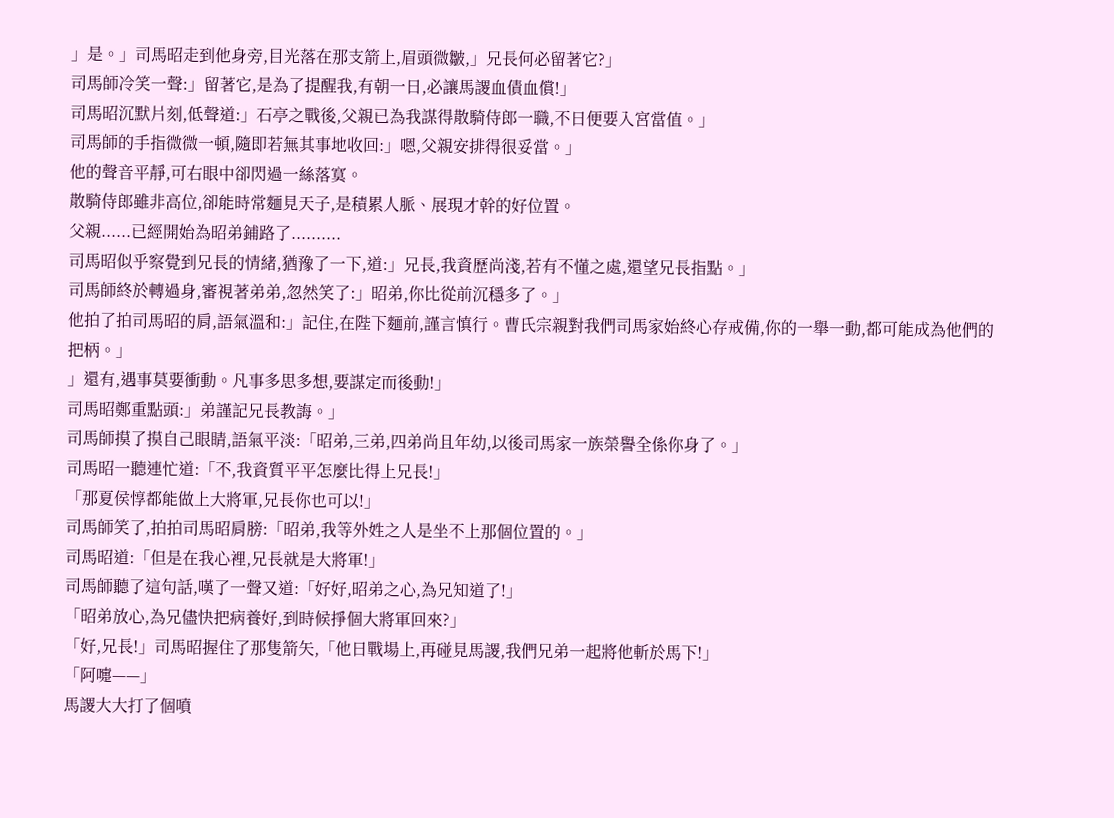」是。」司馬昭走到他身旁,目光落在那支箭上,眉頭微皺,」兄長何必留著它?」
司馬師冷笑一聲:」留著它,是為了提醒我,有朝一日,必讓馬謖血債血償!」
司馬昭沉默片刻,低聲道:」石亭之戰後,父親已為我謀得散騎侍郎一職,不日便要入宮當值。」
司馬師的手指微微一頓,隨即若無其事地收回:」嗯,父親安排得很妥當。」
他的聲音平靜,可右眼中卻閃過一絲落寞。
散騎侍郎雖非高位,卻能時常麵見天子,是積累人脈、展現才幹的好位置。
父親......已經開始為昭弟鋪路了..........
司馬昭似乎察覺到兄長的情緒,猶豫了一下,道:」兄長,我資歷尚淺,若有不懂之處,還望兄長指點。」
司馬師終於轉過身,審視著弟弟,忽然笑了:」昭弟,你比從前沉穩多了。」
他拍了拍司馬昭的肩,語氣溫和:」記住,在陛下麵前,謹言慎行。曹氏宗親對我們司馬家始終心存戒備,你的一舉一動,都可能成為他們的把柄。」
」還有,遇事莫要衝動。凡事多思多想,要謀定而後動!」
司馬昭鄭重點頭:」弟謹記兄長教誨。」
司馬師摸了摸自己眼睛,語氣平淡:「昭弟,三弟,四弟尚且年幼,以後司馬家一族榮譽全係你身了。」
司馬昭一聽連忙道:「不,我資質平平怎麼比得上兄長!」
「那夏侯惇都能做上大將軍,兄長你也可以!」
司馬師笑了,拍拍司馬昭肩膀:「昭弟,我等外姓之人是坐不上那個位置的。」
司馬昭道:「但是在我心裡,兄長就是大將軍!」
司馬師聽了這句話,嘆了一聲又道:「好好,昭弟之心,為兄知道了!」
「昭弟放心,為兄儘快把病養好,到時候掙個大將軍回來?」
「好,兄長!」司馬昭握住了那隻箭矢,「他日戰場上,再碰見馬謖,我們兄弟一起將他斬於馬下!」
「阿嚏——」
馬謖大大打了個噴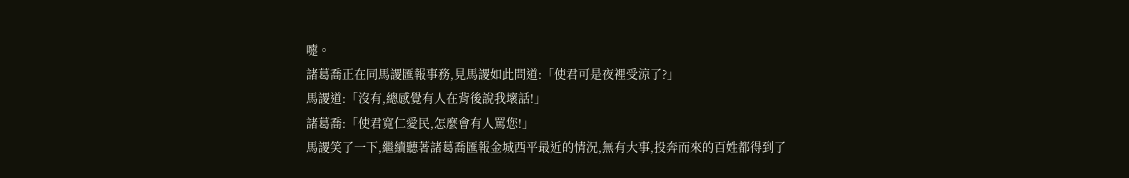嚏。
諸葛喬正在同馬謖匯報事務,見馬謖如此問道:「使君可是夜裡受涼了?」
馬謖道:「沒有,總感覺有人在背後說我壞話!」
諸葛喬:「使君寬仁愛民,怎麼會有人罵您!」
馬謖笑了一下,繼續聽著諸葛喬匯報金城西平最近的情況,無有大事,投奔而來的百姓都得到了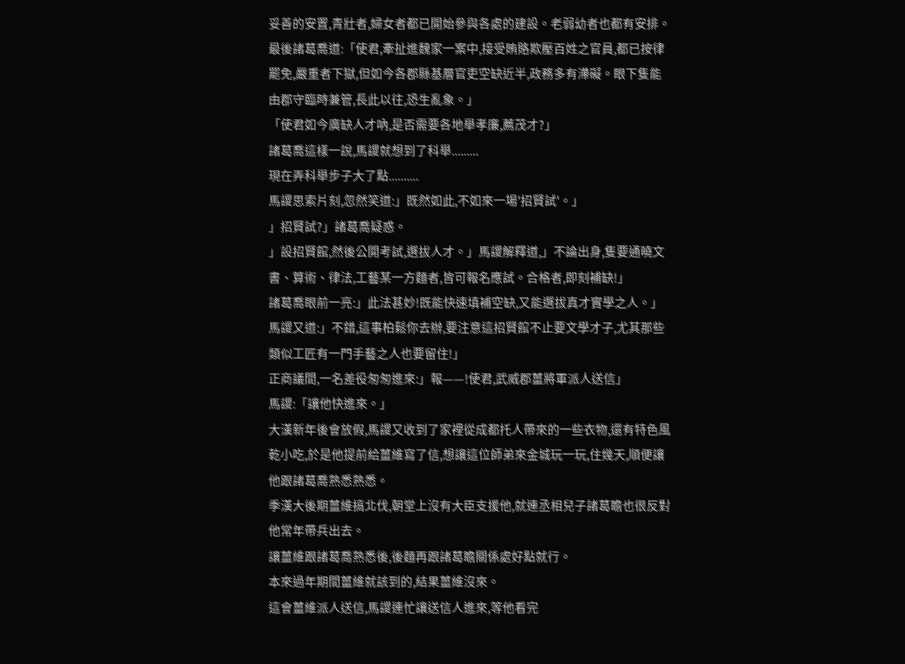妥善的安置,青壯者,婦女者都已開始參與各處的建設。老弱幼者也都有安排。
最後諸葛喬道:「使君,牽扯進魏家一案中,接受賄賂欺壓百姓之官員,都已按律罷免,嚴重者下獄,但如今各郡縣基層官吏空缺近半,政務多有滯礙。眼下隻能由郡守臨時兼管,長此以往,恐生亂象。」
「使君如今廣缺人才吶,是否需要各地舉孝廉,薦茂才?」
諸葛喬這樣一說,馬謖就想到了科舉.........
現在弄科舉步子大了點..........
馬謖思索片刻,忽然笑道:」既然如此,不如來一場'招賢試'。」
」招賢試?」諸葛喬疑惑。
」設招賢館,然後公開考試,選拔人才。」馬謖解釋道,」不論出身,隻要通曉文書、算術、律法,工藝某一方麵者,皆可報名應試。合格者,即刻補缺!」
諸葛喬眼前一亮:」此法甚妙!既能快速填補空缺,又能選拔真才實學之人。」
馬謖又道:」不錯,這事柏鬆你去辦,要注意這招賢館不止要文學才子,尤其那些類似工匠有一門手藝之人也要留住!」
正商議間,一名差役匆匆進來:」報——!使君,武威郡薑將軍派人送信」
馬謖:「讓他快進來。」
大漢新年後會放假,馬謖又收到了家裡從成都托人帶來的一些衣物,還有特色風乾小吃,於是他提前給薑維寫了信,想讓這位師弟來金城玩一玩,住幾天,順便讓他跟諸葛喬熟悉熟悉。
季漢大後期薑維搞北伐,朝堂上沒有大臣支援他,就連丞相兒子諸葛瞻也很反對他常年帶兵出去。
讓薑維跟諸葛喬熟悉後,後麵再跟諸葛瞻關係處好點就行。
本來過年期間薑維就該到的,結果薑維沒來。
這會薑維派人送信,馬謖連忙讓送信人進來,等他看完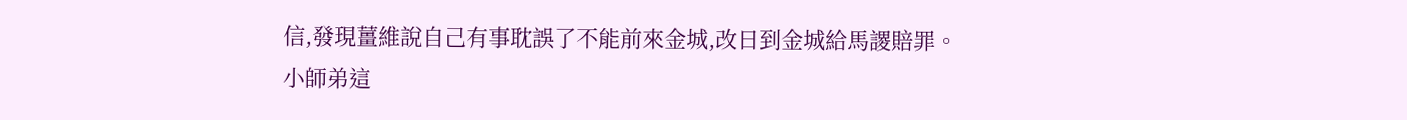信,發現薑維說自己有事耽誤了不能前來金城,改日到金城給馬謖賠罪。
小師弟這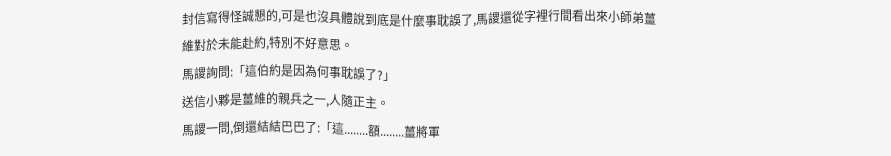封信寫得怪誠懇的,可是也沒具體說到底是什麼事耽誤了,馬謖還從字裡行間看出來小師弟薑維對於未能赴約,特別不好意思。
馬謖詢問:「這伯約是因為何事耽誤了?」
送信小夥是薑維的親兵之一,人隨正主。
馬謖一問,倒還結結巴巴了:「這........額........薑將軍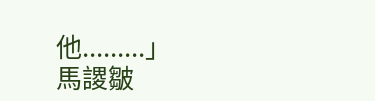他.........」
馬謖皺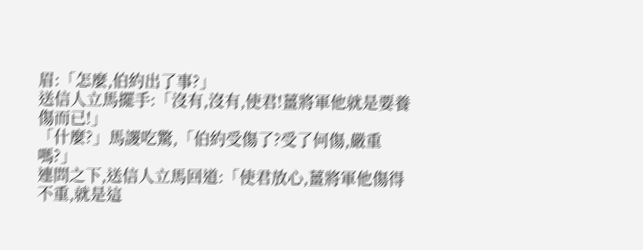眉:「怎麼,伯約出了事?」
送信人立馬擺手:「沒有,沒有,使君!薑將軍他就是要養傷而已!」
「什麼?」馬謖吃驚,「伯約受傷了?受了何傷,嚴重嗎?」
連問之下,送信人立馬回道:「使君放心,薑將軍他傷得不重,就是這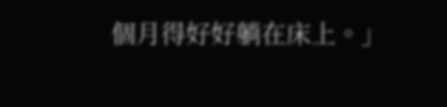個月得好好躺在床上。」